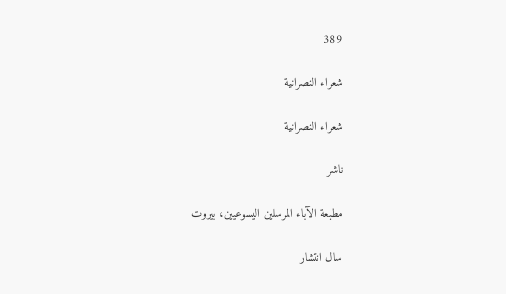389

شعراء النصرانية

شعراء النصرانية

ناشر

مطبعة الآباء المرسلين اليسوعيين، بيروت

سال انتشار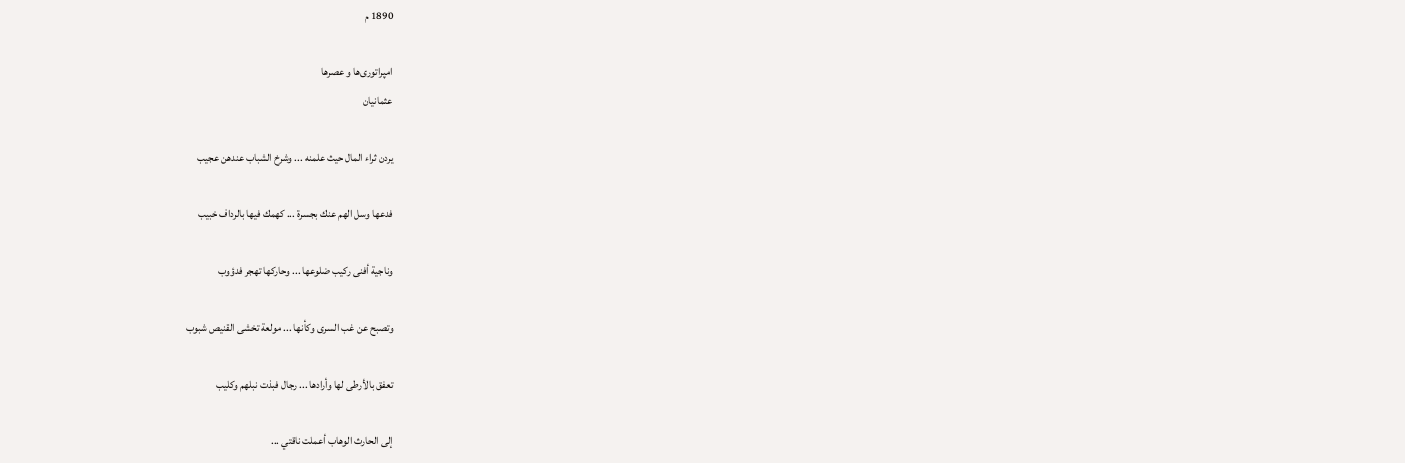1890 م

امپراتوری‌ها و عصرها
عثمانیان

يردن ثراء المال حيث علمنه ... وشرخ الشباب عندهن عجيب

فدعها وسل الهم عنك بجسرة ... كهمك فيها بالرداف خبيب

وناجية أفنى ركيب ضلوعها ... وحاركها تهجر فدؤوب

وتصبح عن غب السرى وكأنها ... مولعة تخشى القنيص شبوب

تعفق بالأرطى لها وأرادها ... رجال فبذت نبلهم وكليب

إلى الحارث الوهاب أعملت ناقتي ...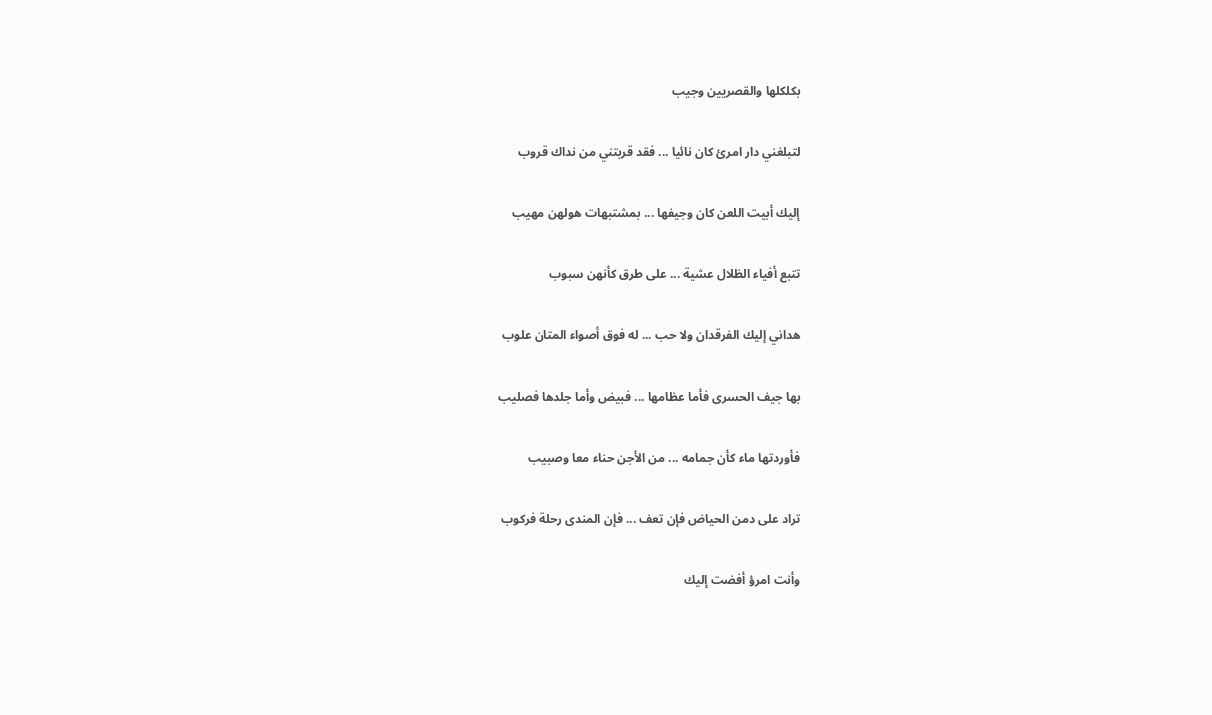بكلكلها والقصريين وجيب

لتبلغني دار امرئ كان نائيا ... فقد قربتني من نداك قروب

إليك أبيت اللعن كان وجيفها ... بمشتبهات هولهن مهيب

تتبع أفياء الظلال عشية ... على طرق كأنهن سبوب

هداني إليك الفرقدان ولا حب ... له فوق أصواء المتان علوب

بها جيف الحسرى فأما عظامها ... فبيض وأما جلدها فصليب

فأوردتها ماء كأن جمامه ... من الأجن حناء معا وصبيب

تراد على دمن الحياض فإن تعف ... فإن المندى رحلة فركوب

وأنت امرؤ أفضت إليك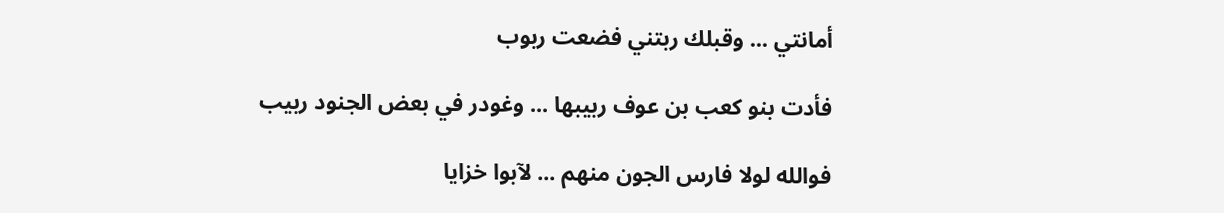أمانتي ... وقبلك ربتني فضعت ربوب

فأدت بنو كعب بن عوف ربيبها ... وغودر في بعض الجنود ربيب

فوالله لولا فارس الجون منهم ... لآبوا خزايا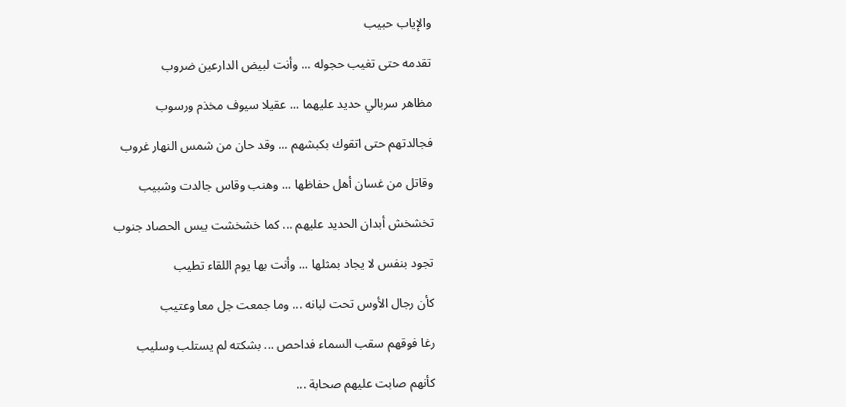والإياب حبيب

تقدمه حتى تغيب حجوله ... وأنت لبيض الدارعين ضروب

مظاهر سربالي حديد عليهما ... عقيلا سيوف مخذم ورسوب

فجالدتهم حتى اتقوك بكبشهم ... وقد حان من شمس النهار غروب

وقاتل من غسان أهل حفاظها ... وهنب وقاس جالدت وشبيب

تخشخش أبدان الحديد عليهم ... كما خشخشت يبس الحصاد جنوب

تجود بنفس لا يجاد بمثلها ... وأنت بها يوم اللقاء تطيب

كأن رجال الأوس تحت لبانه ... وما جمعت جل معا وعتيب

رغا فوقهم سقب السماء فداحص ... بشكته لم يستلب وسليب

كأنهم صابت عليهم صحابة ...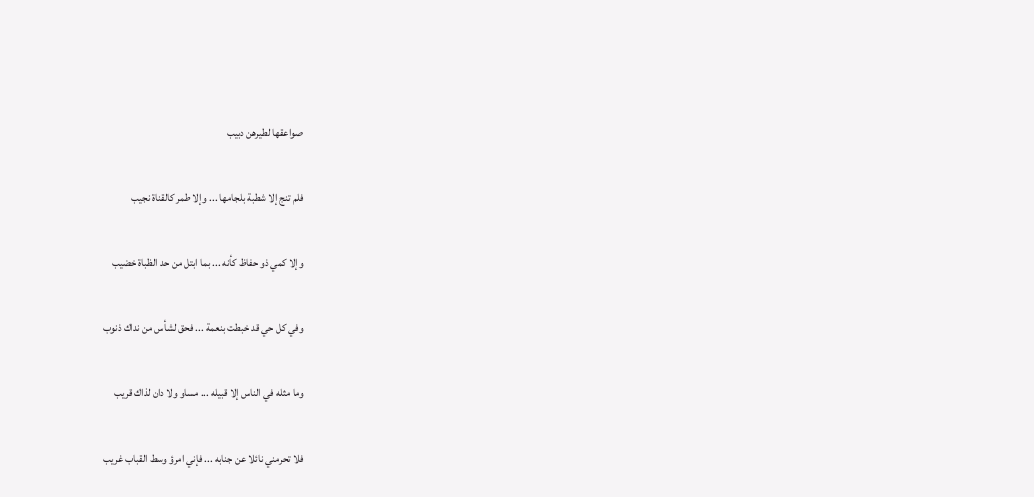صواعقها لطيرهن دبيب

فلم تنج إلا شطبة بلجامها ... وإلا طمر كالقناة نجيب

وإلا كمي ذو حفاظ كأنه ... بما ابتل من حد الظباة خضيب

وفي كل حي قد خبطت بنعمة ... فحق لشأس من نداك ذنوب

وما مثله في الناس إلا قبيله ... مساو ولا دان لذاك قريب

فلا تحرمني نائلا عن جنابه ... فإني امرؤ وسط القباب غريب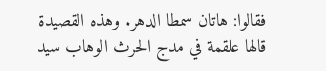فقالوا: هاتان سمطا الدهر. وهذه القصيدة قالها علقمة في مدج الحرث الوهاب سيد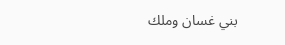بني غسان وملك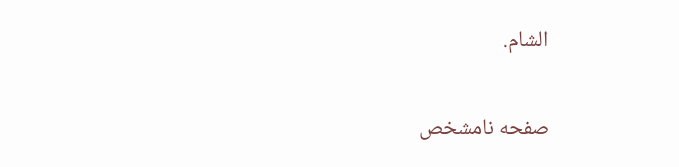الشام.

صفحه نامشخص